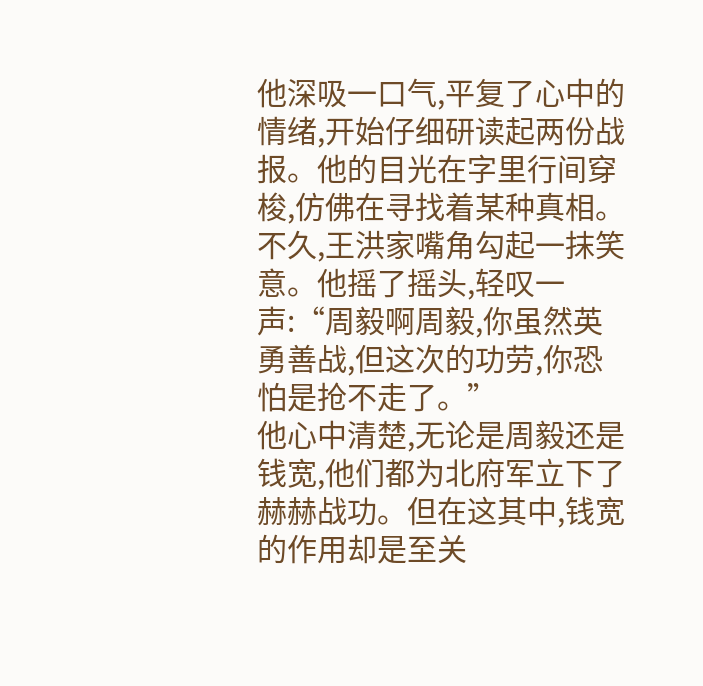他深吸一口气,平复了心中的情绪,开始仔细研读起两份战报。他的目光在字里行间穿梭,仿佛在寻找着某种真相。
不久,王洪家嘴角勾起一抹笑意。他摇了摇头,轻叹一声:“周毅啊周毅,你虽然英勇善战,但这次的功劳,你恐怕是抢不走了。”
他心中清楚,无论是周毅还是钱宽,他们都为北府军立下了赫赫战功。但在这其中,钱宽的作用却是至关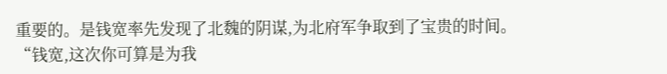重要的。是钱宽率先发现了北魏的阴谋,为北府军争取到了宝贵的时间。
“钱宽,这次你可算是为我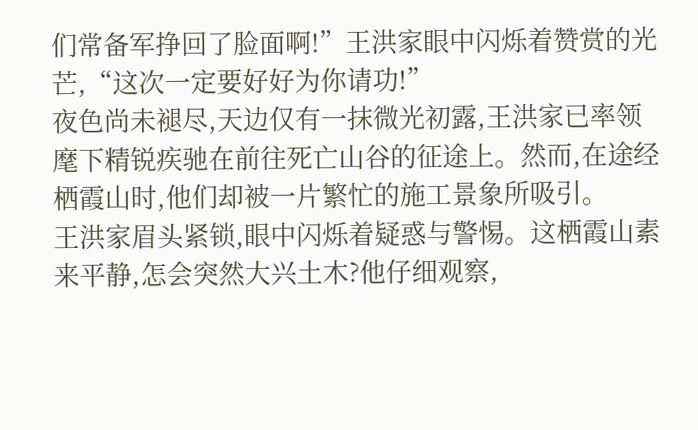们常备军挣回了脸面啊!”王洪家眼中闪烁着赞赏的光芒,“这次一定要好好为你请功!”
夜色尚未褪尽,天边仅有一抹微光初露,王洪家已率领麾下精锐疾驰在前往死亡山谷的征途上。然而,在途经栖霞山时,他们却被一片繁忙的施工景象所吸引。
王洪家眉头紧锁,眼中闪烁着疑惑与警惕。这栖霞山素来平静,怎会突然大兴土木?他仔细观察,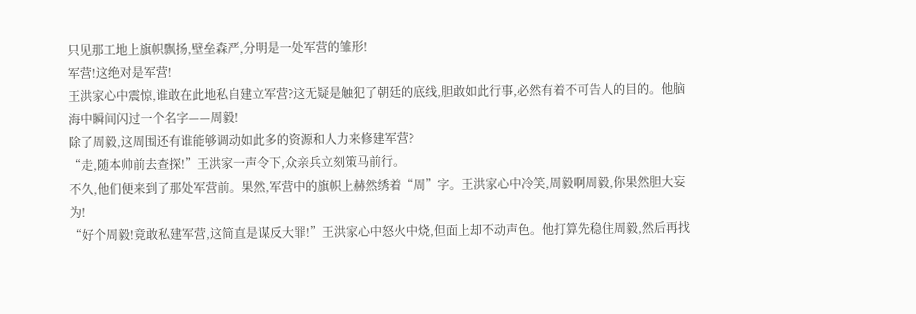只见那工地上旗帜飘扬,壁垒森严,分明是一处军营的雏形!
军营!这绝对是军营!
王洪家心中震惊,谁敢在此地私自建立军营?这无疑是触犯了朝廷的底线,胆敢如此行事,必然有着不可告人的目的。他脑海中瞬间闪过一个名字——周毅!
除了周毅,这周围还有谁能够调动如此多的资源和人力来修建军营?
“走,随本帅前去查探!”王洪家一声令下,众亲兵立刻策马前行。
不久,他们便来到了那处军营前。果然,军营中的旗帜上赫然绣着“周”字。王洪家心中冷笑,周毅啊周毅,你果然胆大妄为!
“好个周毅!竟敢私建军营,这简直是谋反大罪!”王洪家心中怒火中烧,但面上却不动声色。他打算先稳住周毅,然后再找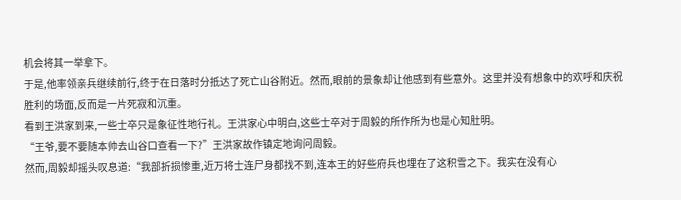机会将其一举拿下。
于是,他率领亲兵继续前行,终于在日落时分抵达了死亡山谷附近。然而,眼前的景象却让他感到有些意外。这里并没有想象中的欢呼和庆祝胜利的场面,反而是一片死寂和沉重。
看到王洪家到来,一些士卒只是象征性地行礼。王洪家心中明白,这些士卒对于周毅的所作所为也是心知肚明。
“王爷,要不要随本帅去山谷口查看一下?”王洪家故作镇定地询问周毅。
然而,周毅却摇头叹息道:“我部折损惨重,近万将士连尸身都找不到,连本王的好些府兵也埋在了这积雪之下。我实在没有心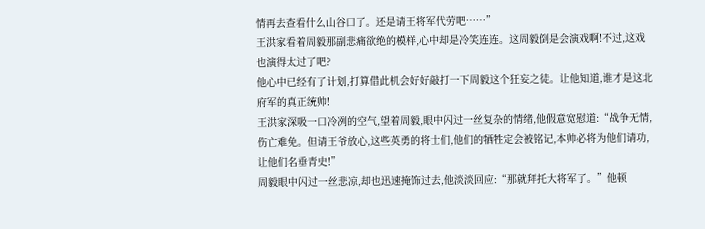情再去查看什么山谷口了。还是请王将军代劳吧……”
王洪家看着周毅那副悲痛欲绝的模样,心中却是冷笑连连。这周毅倒是会演戏啊!不过,这戏也演得太过了吧?
他心中已经有了计划,打算借此机会好好敲打一下周毅这个狂妄之徒。让他知道,谁才是这北府军的真正统帅!
王洪家深吸一口冷冽的空气,望着周毅,眼中闪过一丝复杂的情绪,他假意宽慰道:“战争无情,伤亡难免。但请王爷放心,这些英勇的将士们,他们的牺牲定会被铭记,本帅必将为他们请功,让他们名垂青史!”
周毅眼中闪过一丝悲凉,却也迅速掩饰过去,他淡淡回应:“那就拜托大将军了。”他顿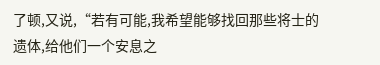了顿,又说,“若有可能,我希望能够找回那些将士的遗体,给他们一个安息之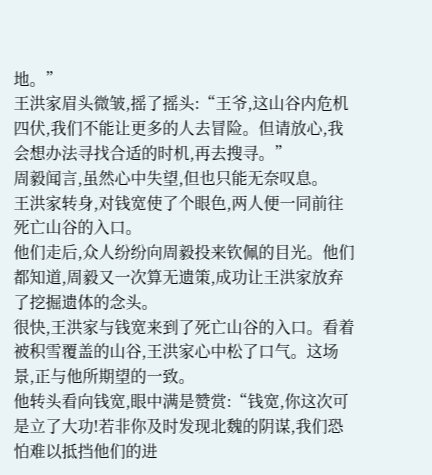地。”
王洪家眉头微皱,摇了摇头:“王爷,这山谷内危机四伏,我们不能让更多的人去冒险。但请放心,我会想办法寻找合适的时机,再去搜寻。”
周毅闻言,虽然心中失望,但也只能无奈叹息。
王洪家转身,对钱宽使了个眼色,两人便一同前往死亡山谷的入口。
他们走后,众人纷纷向周毅投来钦佩的目光。他们都知道,周毅又一次算无遗策,成功让王洪家放弃了挖掘遗体的念头。
很快,王洪家与钱宽来到了死亡山谷的入口。看着被积雪覆盖的山谷,王洪家心中松了口气。这场景,正与他所期望的一致。
他转头看向钱宽,眼中满是赞赏:“钱宽,你这次可是立了大功!若非你及时发现北魏的阴谋,我们恐怕难以抵挡他们的进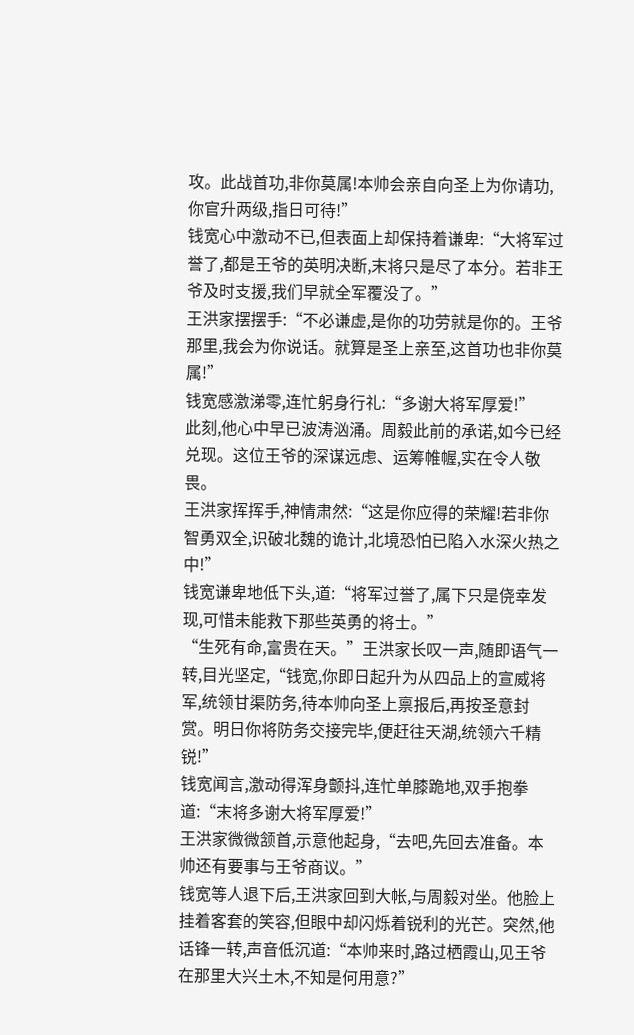攻。此战首功,非你莫属!本帅会亲自向圣上为你请功,你官升两级,指日可待!”
钱宽心中激动不已,但表面上却保持着谦卑:“大将军过誉了,都是王爷的英明决断,末将只是尽了本分。若非王爷及时支援,我们早就全军覆没了。”
王洪家摆摆手:“不必谦虚,是你的功劳就是你的。王爷那里,我会为你说话。就算是圣上亲至,这首功也非你莫属!”
钱宽感激涕零,连忙躬身行礼:“多谢大将军厚爱!”
此刻,他心中早已波涛汹涌。周毅此前的承诺,如今已经兑现。这位王爷的深谋远虑、运筹帷幄,实在令人敬畏。
王洪家挥挥手,神情肃然:“这是你应得的荣耀!若非你智勇双全,识破北魏的诡计,北境恐怕已陷入水深火热之中!”
钱宽谦卑地低下头,道:“将军过誉了,属下只是侥幸发现,可惜未能救下那些英勇的将士。”
“生死有命,富贵在天。”王洪家长叹一声,随即语气一转,目光坚定,“钱宽,你即日起升为从四品上的宣威将军,统领甘渠防务,待本帅向圣上禀报后,再按圣意封赏。明日你将防务交接完毕,便赶往天湖,统领六千精锐!”
钱宽闻言,激动得浑身颤抖,连忙单膝跪地,双手抱拳道:“末将多谢大将军厚爱!”
王洪家微微颔首,示意他起身,“去吧,先回去准备。本帅还有要事与王爷商议。”
钱宽等人退下后,王洪家回到大帐,与周毅对坐。他脸上挂着客套的笑容,但眼中却闪烁着锐利的光芒。突然,他话锋一转,声音低沉道:“本帅来时,路过栖霞山,见王爷在那里大兴土木,不知是何用意?”